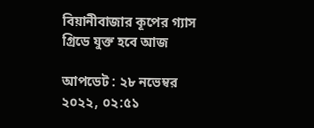বিয়ানীবাজার কূপের গ্যাস গ্রিডে যুক্ত হবে আজ

আপডেট : ২৮ নভেম্বর ২০২২, ০২:৫১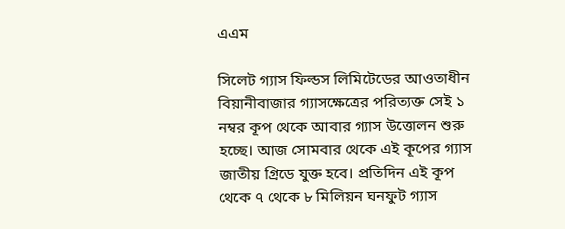এএম

সিলেট গ্যাস ফিল্ডস লিমিটেডের আওতাধীন বিয়ানীবাজার গ্যাসক্ষেত্রের পরিত্যক্ত সেই ১ নম্বর কূপ থেকে আবার গ্যাস উত্তোলন শুরু হচ্ছে। আজ সোমবার থেকে এই কূপের গ্যাস জাতীয় গ্রিডে যুক্ত হবে। প্রতিদিন এই কূপ থেকে ৭ থেকে ৮ মিলিয়ন ঘনফুট গ্যাস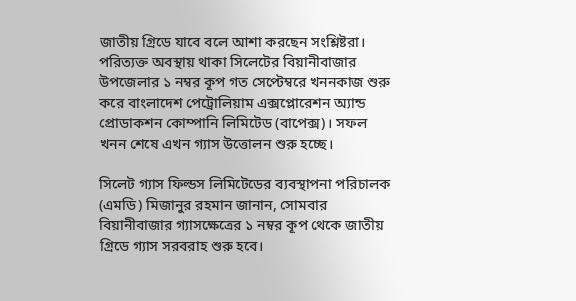জাতীয় গ্রিডে যাবে বলে আশা করছেন সংশ্লিষ্টরা। পরিত্যক্ত অবস্থায় থাকা সিলেটের বিয়ানীবাজার উপজেলার ১ নম্বর কূপ গত সেপ্টেম্বরে খননকাজ শুরু করে বাংলাদেশ পেট্রোলিয়াম এক্সপ্লোরেশন অ্যান্ড প্রোডাকশন কোম্পানি লিমিটেড (বাপেক্স)। সফল খনন শেষে এখন গ্যাস উত্তোলন শুরু হচ্ছে।

সিলেট গ্যাস ফিল্ডস লিমিটেডের ব্যবস্থাপনা পরিচালক (এমডি) মিজানুর রহমান জানান, সোমবার বিয়ানীবাজার গ্যাসক্ষেত্রের ১ নম্বর কূপ থেকে জাতীয় গ্রিডে গ্যাস সরবরাহ শুরু হবে।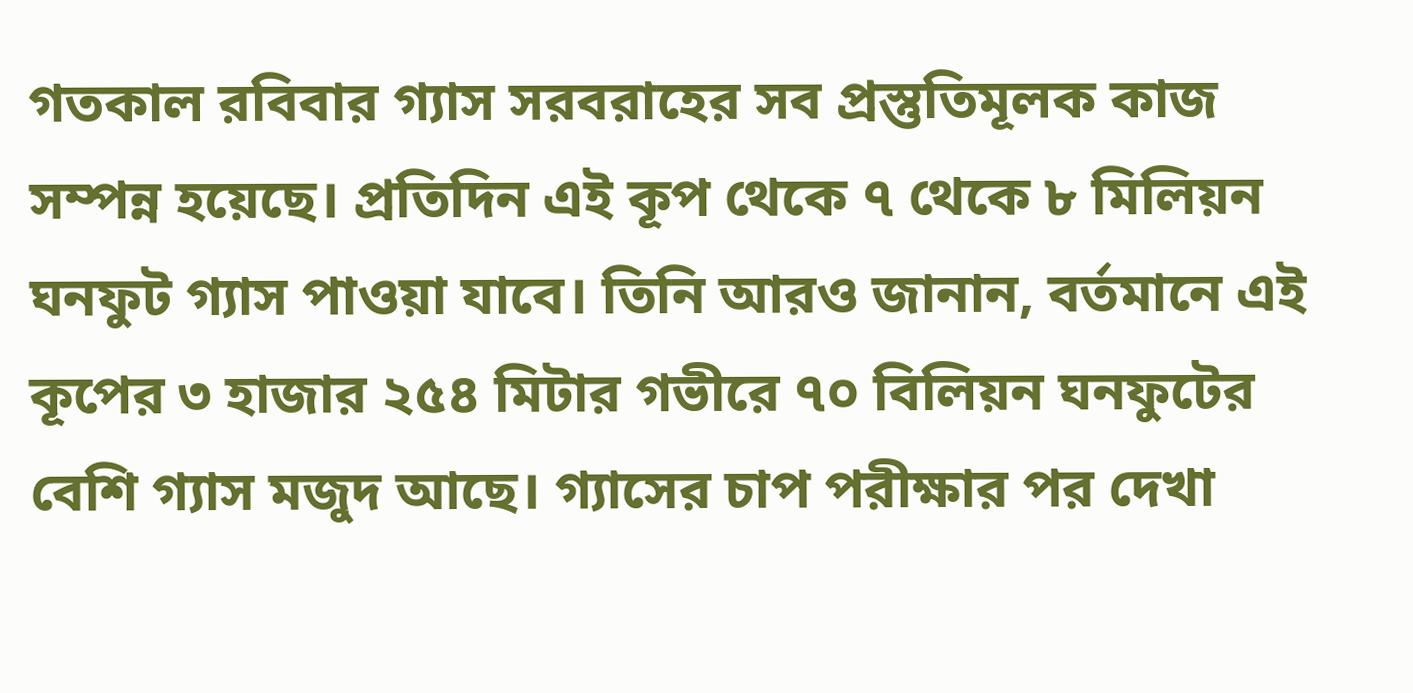গতকাল রবিবার গ্যাস সরবরাহের সব প্রস্তুতিমূলক কাজ সম্পন্ন হয়েছে। প্রতিদিন এই কূপ থেকে ৭ থেকে ৮ মিলিয়ন ঘনফুট গ্যাস পাওয়া যাবে। তিনি আরও জানান, বর্তমানে এই কূপের ৩ হাজার ২৫৪ মিটার গভীরে ৭০ বিলিয়ন ঘনফুটের বেশি গ্যাস মজুদ আছে। গ্যাসের চাপ পরীক্ষার পর দেখা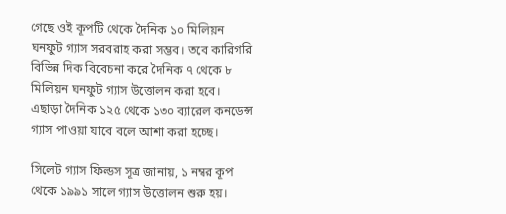গেছে ওই কূপটি থেকে দৈনিক ১০ মিলিয়ন ঘনফুট গ্যাস সরবরাহ করা সম্ভব। তবে কারিগরি বিভিন্ন দিক বিবেচনা করে দৈনিক ৭ থেকে ৮ মিলিয়ন ঘনফুট গ্যাস উত্তোলন করা হবে। এছাড়া দৈনিক ১২৫ থেকে ১৩০ ব্যারেল কনডেন্স গ্যাস পাওয়া যাবে বলে আশা করা হচ্ছে।

সিলেট গ্যাস ফিল্ডস সূত্র জানায়, ১ নম্বর কূপ থেকে ১৯৯১ সালে গ্যাস উত্তোলন শুরু হয়।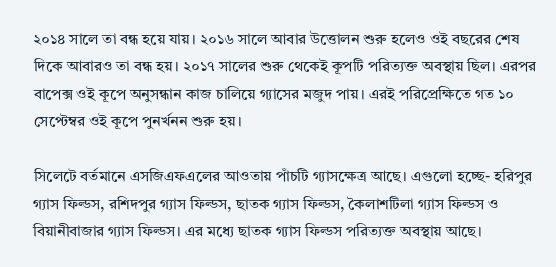২০১৪ সালে তা বন্ধ হয়ে যায়। ২০১৬ সালে আবার উত্তোলন শুরু হলেও ওই বছরের শেষ দিকে আবারও তা বন্ধ হয়। ২০১৭ সালের শুরু থেকেই কূপটি পরিত্যক্ত অবস্থায় ছিল। এরপর বাপেক্স ওই কূপে অনুসন্ধান কাজ চালিয়ে গ্যাসের মজুদ পায়। এরই পরিপ্রেক্ষিতে গত ১০ সেপ্টেম্বর ওই কূপে পুনর্খনন শুরু হয়।

সিলেটে বর্তমানে এসজিএফএলের আওতায় পাঁচটি গ্যাসক্ষেত্র আছে। এগুলো হচ্ছে- হরিপুর গ্যাস ফিল্ডস, রশিদপুর গ্যাস ফিল্ডস, ছাতক গ্যাস ফিল্ডস, কৈলাশটিলা গ্যাস ফিল্ডস ও বিয়ানীবাজার গ্যাস ফিল্ডস। এর মধ্যে ছাতক গ্যাস ফিল্ডস পরিত্যক্ত অবস্থায় আছে।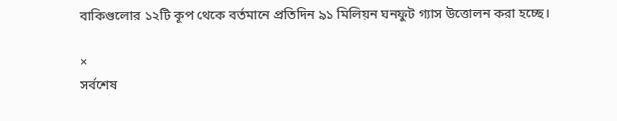বাকিগুলোর ১২টি কূপ থেকে বর্তমানে প্রতিদিন ৯১ মিলিয়ন ঘনফুট গ্যাস উত্তোলন করা হচ্ছে।

×
সর্বশেষ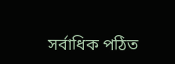সর্বাধিক পঠিত